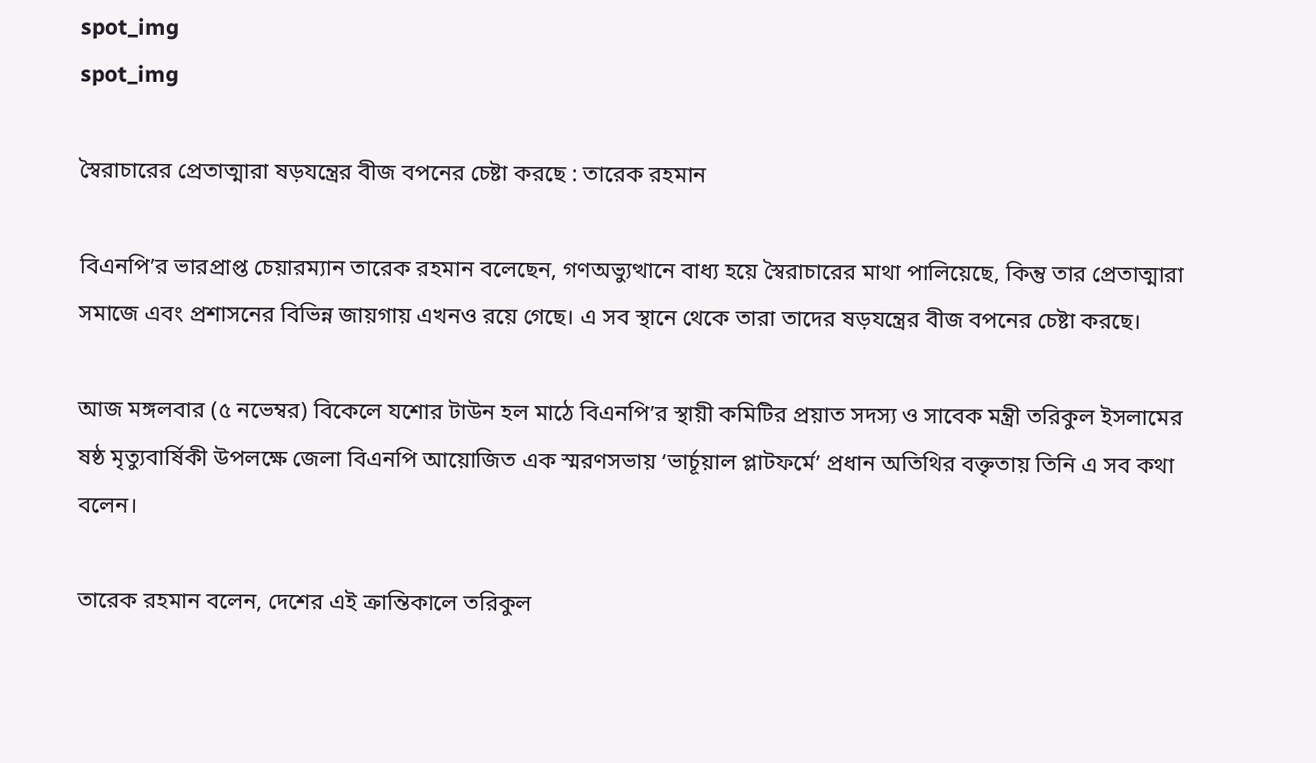spot_img
spot_img

স্বৈরাচারের প্রেতাত্মারা ষড়যন্ত্রের বীজ বপনের চেষ্টা করছে : তারেক রহমান

বিএনপি’র ভারপ্রাপ্ত চেয়ারম্যান তারেক রহমান বলেছেন, গণঅভ্যুত্থানে বাধ্য হয়ে স্বৈরাচারের মাথা পালিয়েছে, কিন্তু তার প্রেতাত্মারা সমাজে এবং প্রশাসনের বিভিন্ন জায়গায় এখনও রয়ে গেছে। এ সব স্থানে থেকে তারা তাদের ষড়যন্ত্রের বীজ বপনের চেষ্টা করছে।

আজ মঙ্গলবার (৫ নভেম্বর) বিকেলে যশোর টাউন হল মাঠে বিএনপি’র স্থায়ী কমিটির প্রয়াত সদস্য ও সাবেক মন্ত্রী তরিকুল ইসলামের ষষ্ঠ মৃত্যুবার্ষিকী উপলক্ষে জেলা বিএনপি আয়োজিত এক স্মরণসভায় ‘ভার্চূয়াল প্লাটফর্মে’ প্রধান অতিথির বক্তৃতায় তিনি এ সব কথা বলেন।

তারেক রহমান বলেন, দেশের এই ক্রান্তিকালে তরিকুল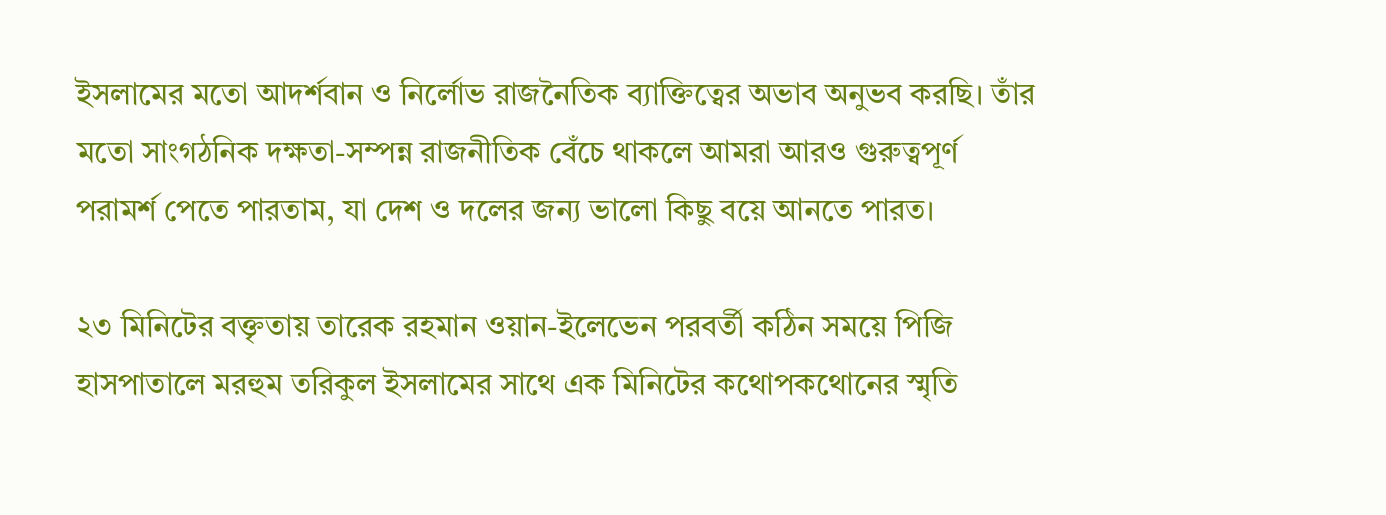ইসলামের মতো আদর্শবান ও নির্লোভ রাজনৈতিক ব্যাক্তিত্বের অভাব অনুভব করছি। তাঁর মতো সাংগঠনিক দক্ষতা-সম্পন্ন রাজনীতিক বেঁচে থাকলে আমরা আরও গুরুত্বপূর্ণ পরামর্শ পেতে পারতাম, যা দেশ ও দলের জন্য ভালো কিছু বয়ে আনতে পারত।

২৩ মিনিটের বক্তৃতায় তারেক রহমান ওয়ান-ইলেভেন পরবর্তী কঠিন সময়ে পিজি হাসপাতালে মরহুম তরিকুল ইসলামের সাথে এক মিনিটের কথোপকথোনের স্মৃতি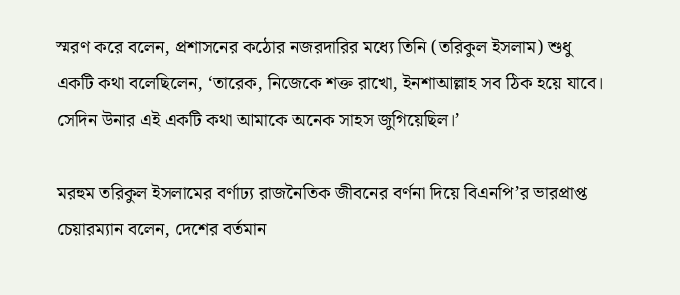স্মরণ করে বলেন, প্রশাসনের কঠোর নজরদারির মধ্যে তিনি (তরিকুল ইসলাম) শুধু একটি কথা বলেছিলেন, ‘তারেক, নিজেকে শক্ত রাখো, ইনশাআল্লাহ সব ঠিক হয়ে যাবে। সেদিন উনার এই একটি কথা আমাকে অনেক সাহস জুগিয়েছিল।’

মরহুম তরিকুল ইসলামের বর্ণাঢ্য রাজনৈতিক জীবনের বর্ণনা দিয়ে বিএনপি’র ভারপ্রাপ্ত চেয়ারম্যান বলেন, দেশের বর্তমান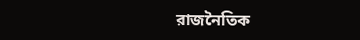রাজনৈতিক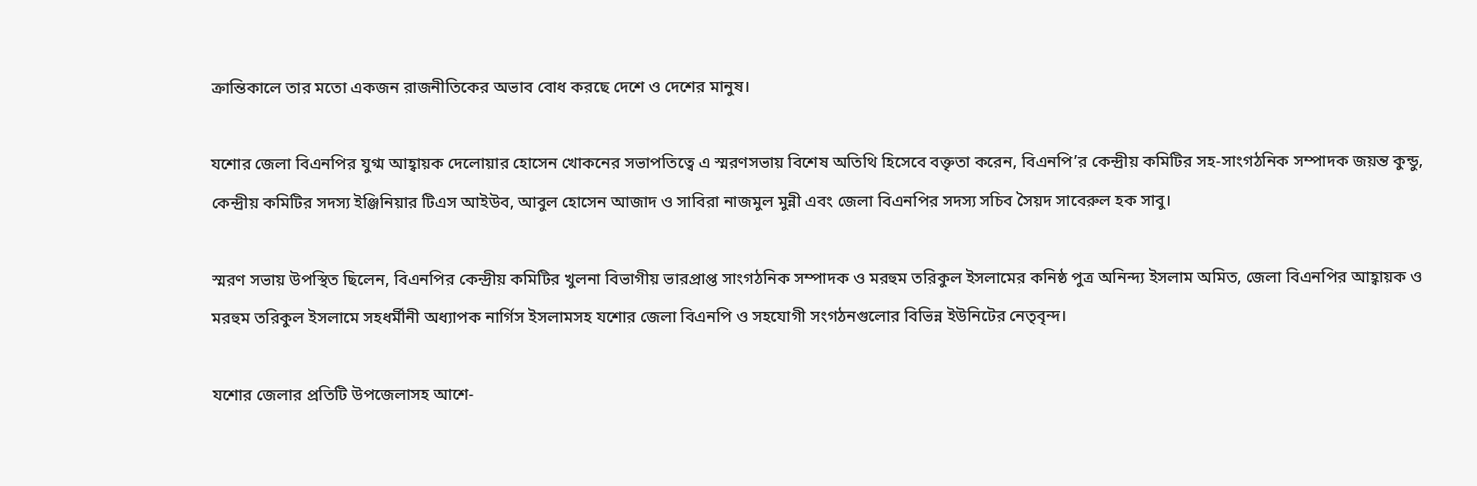ক্রান্তিকালে তার মতো একজন রাজনীতিকের অভাব বোধ করছে দেশে ও দেশের মানুষ।

যশোর জেলা বিএনপির যুগ্ম আহ্বায়ক দেলোয়ার হোসেন খোকনের সভাপতিত্বে এ স্মরণসভায় বিশেষ অতিথি হিসেবে বক্তৃতা করেন, বিএনপি’র কেন্দ্রীয় কমিটির সহ-সাংগঠনিক সম্পাদক জয়ন্ত কুন্ডু, কেন্দ্রীয় কমিটির সদস্য ইঞ্জিনিয়ার টিএস আইউব, আবুল হোসেন আজাদ ও সাবিরা নাজমুল মুন্নী এবং জেলা বিএনপির সদস্য সচিব সৈয়দ সাবেরুল হক সাবু।

স্মরণ সভায় উপস্থিত ছিলেন, বিএনপির কেন্দ্রীয় কমিটির খুলনা বিভাগীয় ভারপ্রাপ্ত সাংগঠনিক সম্পাদক ও মরহুম তরিকুল ইসলামের কনিষ্ঠ পুত্র অনিন্দ্য ইসলাম অমিত, জেলা বিএনপির আহ্বায়ক ও মরহুম তরিকুল ইসলামে সহধর্মীনী অধ্যাপক নার্গিস ইসলামসহ যশোর জেলা বিএনপি ও সহযোগী সংগঠনগুলোর বিভিন্ন ইউনিটের নেতৃবৃন্দ।

যশোর জেলার প্রতিটি উপজেলাসহ আশে-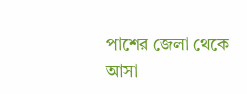পাশের জেলা থেকে আসা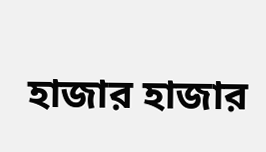হাজার হাজার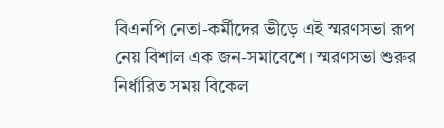বিএনপি নেতা-কর্মীদের ভীড়ে এই স্মরণসভা রূপ নেয় বিশাল এক জন-সমাবেশে। স্মরণসভা শুরুর নির্ধারিত সময় বিকেল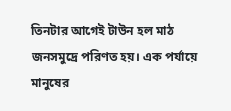তিনটার আগেই টাউন হল মাঠ জনসমুদ্রে পরিণত হয়। এক পর্যায়ে মানুষের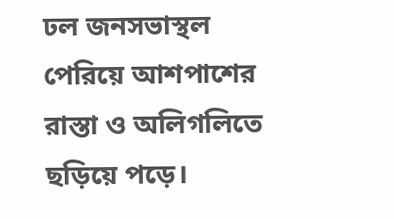ঢল জনসভাস্থল পেরিয়ে আশপাশের রাস্তা ও অলিগলিতে ছড়িয়ে পড়ে।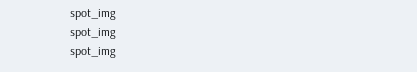spot_img
spot_img
spot_img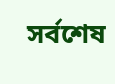সর্বশেষ